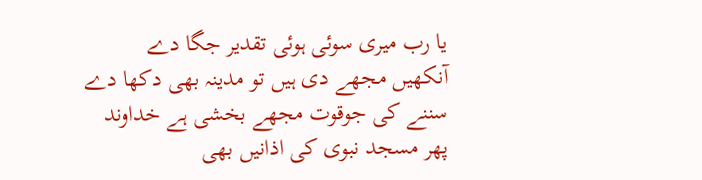یا رب میری سوئی ہوئی تقدیر جگا دے
آنکھیں مجھے دی ہیں تو مدینہ بھی دکھا دے
سننے کی جوقوت مجھے بخشی ہے خداوند
پھر مسجد نبوی کی اذانیں بھی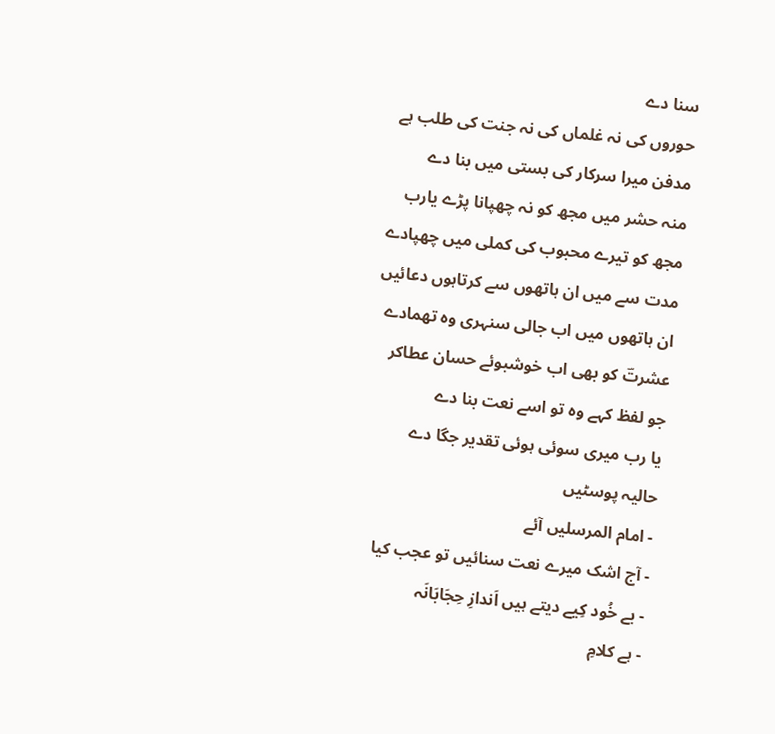سنا دے
حوروں کی نہ غلماں کی نہ جنت کی طلب ہے
مدفن میرا سرکار کی بستی میں بنا دے
منہ حشر میں مجھ کو نہ چھپانا پڑے یارب
مجھ کو تیرے محبوب کی کملی میں چھپادے
مدت سے میں ان ہاتھوں سے کرتاہوں دعائیں
ان ہاتھوں میں اب جالی سنہری وہ تھمادے
عشرتؔ کو بھی اب خوشبوئے حسان عطاکر
جو لفظ کہے وہ تو اسے نعت بنا دے
یا رب میری سوئی ہوئی تقدیر جگا دے
حالیہ پوسٹیں
- امام المرسلیں آئے
- آج اشک میرے نعت سنائیں تو عجب کیا
- بے خُود کِیے دیتے ہیں اَندازِ حِجَابَانَہ
- ہے کلامِ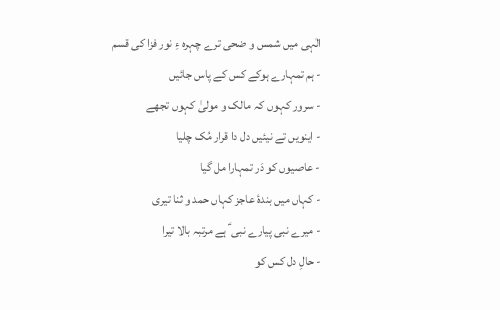الٰہی میں شمس و ضحی ترے چہرہ ءِ نور فزا کی قسم
- ہم تمہارے ہوکے کس کے پاس جائیں
- سرور کہوں کہ مالک و مولیٰ کہوں تجھے
- اینویں تے نیئیں دل دا قرار مُک چلیا
- عاصیوں کو دَر تمہارا مل گیا
- کہاں میں بندۂ عاجز کہاں حمد و ثنا تیری
- میرے نبی پیارے نبی ؑ ہے مرتبہ بالا تیرا
- حالِ دل کس کو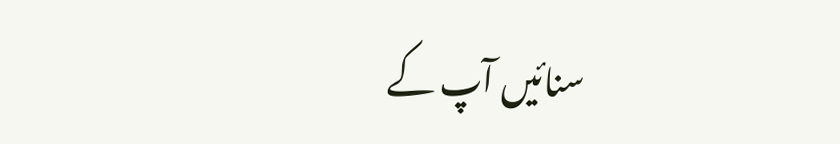سنائیں آپ کے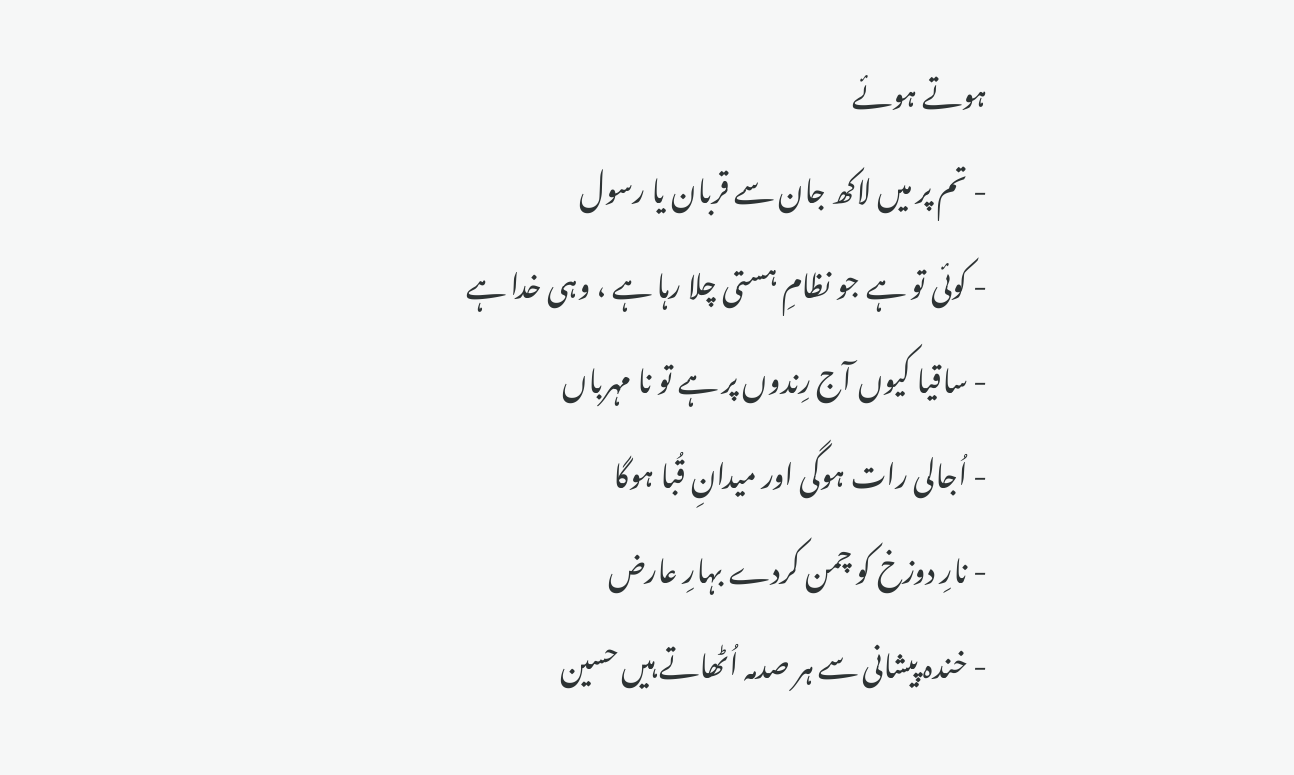ہوتے ہوئے
- تم پر میں لاکھ جان سے قربان یا رسول
- کوئی تو ہے جو نظامِ ہستی چلا رہا ہے ، وہی خدا ہے
- ساقیا کیوں آج رِندوں پر ہے تو نا مہرباں
- اُجالی رات ہوگی اور میدانِ قُبا ہوگا
- نارِ دوزخ کو چمن کردے بہارِ عارض
- خندہ پیشانی سے ہر صدمہ اُٹھاتے ہیں حسین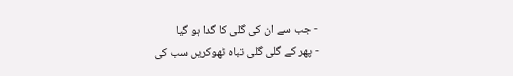- جب سے ان کی گلی کا گدا ہو گیا
- پھر کے گلی گلی تباہ ٹھوکریں سب کی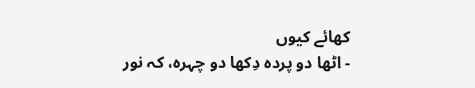کھائے کیوں
- اٹھا دو پردہ دِکھا دو چہرہ، کہ نور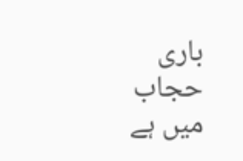باری حجاب میں ہے